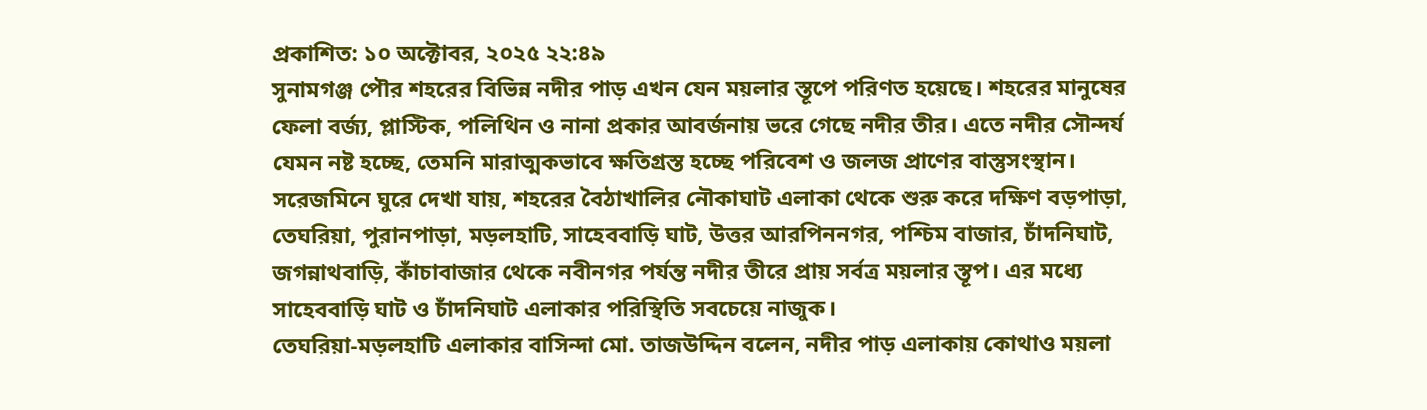প্রকাশিত: ১০ অক্টোবর, ২০২৫ ২২:৪৯
সুনামগঞ্জ পৌর শহরের বিভিন্ন নদীর পাড় এখন যেন ময়লার স্তূপে পরিণত হয়েছে। শহরের মানুষের ফেলা বর্জ্য, প্লাস্টিক, পলিথিন ও নানা প্রকার আবর্জনায় ভরে গেছে নদীর তীর। এতে নদীর সৌন্দর্য যেমন নষ্ট হচ্ছে, তেমনি মারাত্মকভাবে ক্ষতিগ্রস্ত হচ্ছে পরিবেশ ও জলজ প্রাণের বাস্তুসংস্থান।
সরেজমিনে ঘুরে দেখা যায়, শহরের বৈঠাখালির নৌকাঘাট এলাকা থেকে শুরু করে দক্ষিণ বড়পাড়া, তেঘরিয়া, পুরানপাড়া, মড়লহাটি, সাহেববাড়ি ঘাট, উত্তর আরপিননগর, পশ্চিম বাজার, চাঁদনিঘাট, জগন্নাথবাড়ি, কাঁচাবাজার থেকে নবীনগর পর্যন্ত নদীর তীরে প্রায় সর্বত্র ময়লার স্তূপ। এর মধ্যে সাহেববাড়ি ঘাট ও চাঁদনিঘাট এলাকার পরিস্থিতি সবচেয়ে নাজুক।
তেঘরিয়া-মড়লহাটি এলাকার বাসিন্দা মো. তাজউদ্দিন বলেন, নদীর পাড় এলাকায় কোথাও ময়লা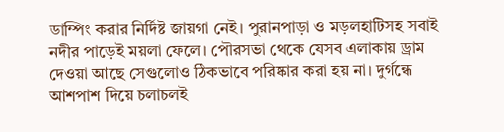ডাম্পিং করার নির্দিষ্ট জায়গা নেই। পুরানপাড়া ও মড়লহাটিসহ সবাই নদীর পাড়েই ময়লা ফেলে। পৌরসভা থেকে যেসব এলাকায় ড্রাম দেওয়া আছে সেগুলোও ঠিকভাবে পরিষ্কার করা হয় না। দুর্গন্ধে আশপাশ দিয়ে চলাচলই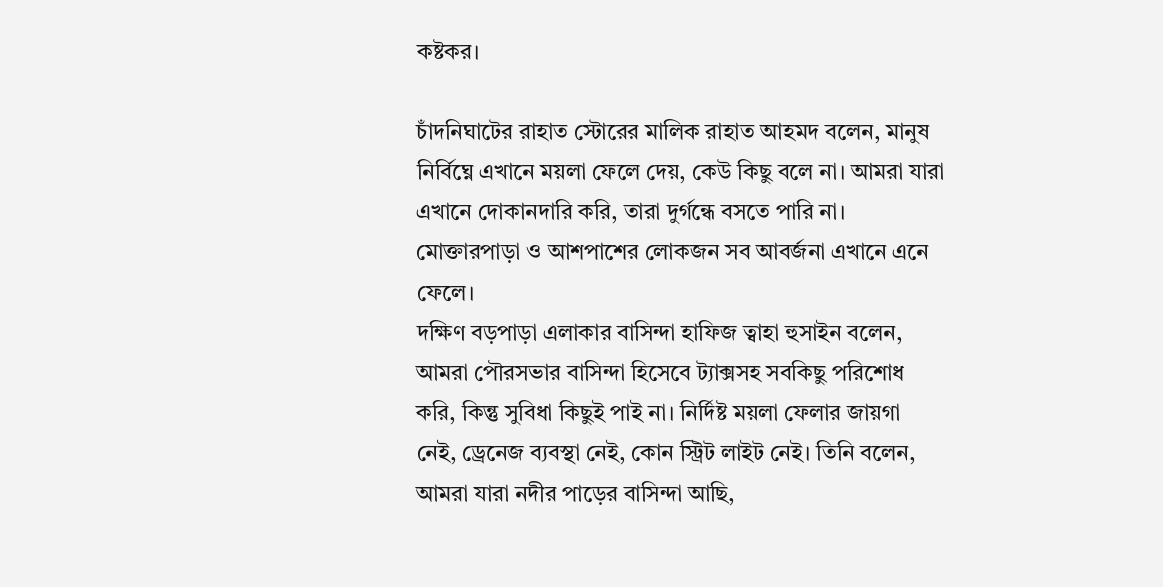কষ্টকর।

চাঁদনিঘাটের রাহাত স্টোরের মালিক রাহাত আহমদ বলেন, মানুষ নির্বিঘ্নে এখানে ময়লা ফেলে দেয়, কেউ কিছু বলে না। আমরা যারা এখানে দোকানদারি করি, তারা দুর্গন্ধে বসতে পারি না। মোক্তারপাড়া ও আশপাশের লোকজন সব আবর্জনা এখানে এনে ফেলে।
দক্ষিণ বড়পাড়া এলাকার বাসিন্দা হাফিজ ত্বাহা হুসাইন বলেন, আমরা পৌরসভার বাসিন্দা হিসেবে ট্যাক্সসহ সবকিছু পরিশোধ করি, কিন্তু সুবিধা কিছুই পাই না। নির্দিষ্ট ময়লা ফেলার জায়গা নেই, ড্রেনেজ ব্যবস্থা নেই, কোন স্ট্রিট লাইট নেই। তিনি বলেন, আমরা যারা নদীর পাড়ের বাসিন্দা আছি,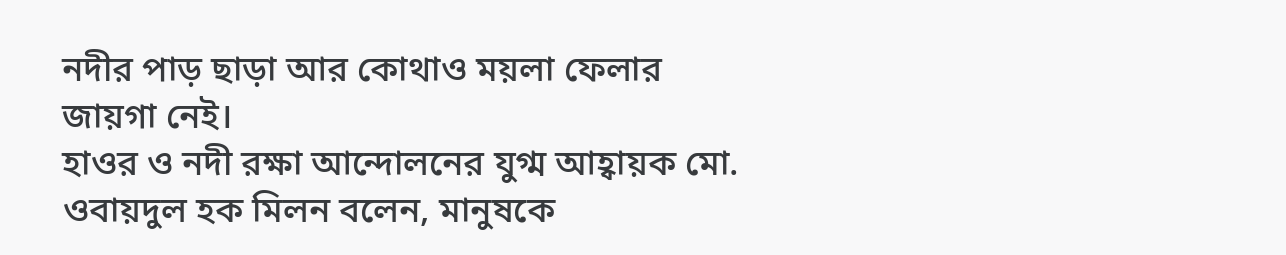নদীর পাড় ছাড়া আর কোথাও ময়লা ফেলার জায়গা নেই।
হাওর ও নদী রক্ষা আন্দোলনের যুগ্ম আহ্বায়ক মো. ওবায়দুল হক মিলন বলেন, মানুষকে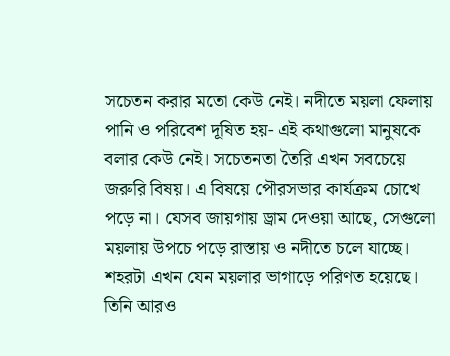সচেতন করার মতো কেউ নেই। নদীতে ময়লা ফেলায় পানি ও পরিবেশ দূষিত হয়- এই কথাগুলো মানুষকে বলার কেউ নেই। সচেতনতা তৈরি এখন সবচেয়ে জরুরি বিষয়। এ বিষয়ে পৌরসভার কার্যক্রম চোখে পড়ে না। যেসব জায়গায় ড্রাম দেওয়া আছে, সেগুলো ময়লায় উপচে পড়ে রাস্তায় ও নদীতে চলে যাচ্ছে। শহরটা এখন যেন ময়লার ভাগাড়ে পরিণত হয়েছে।
তিনি আরও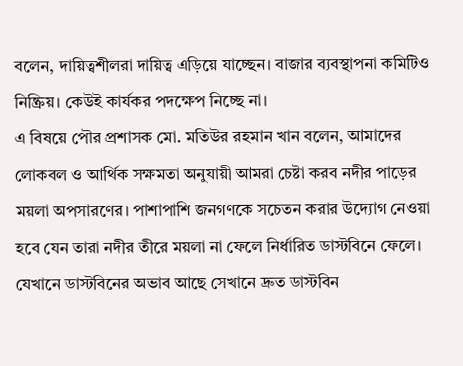বলেন, দায়িত্বশীলরা দায়িত্ব এড়িয়ে যাচ্ছেন। বাজার ব্যবস্থাপনা কমিটিও নিষ্ক্রিয়। কেউই কার্যকর পদক্ষেপ নিচ্ছে না।
এ বিষয়ে পৌর প্রশাসক মো. মতিউর রহমান খান বলেন, আমাদের লোকবল ও আর্থিক সক্ষমতা অনুযায়ী আমরা চেষ্টা করব নদীর পাড়ের ময়লা অপসারণের। পাশাপাশি জনগণকে সচেতন করার উদ্যোগ নেওয়া হবে যেন তারা নদীর তীরে ময়লা না ফেলে নির্ধারিত ডাস্টবিনে ফেলে। যেখানে ডাস্টবিনের অভাব আছে সেখানে দ্রুত ডাস্টবিন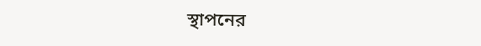স্থাপনের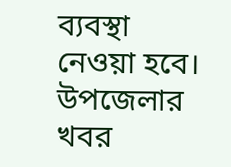ব্যবস্থা নেওয়া হবে।
উপজেলার খবর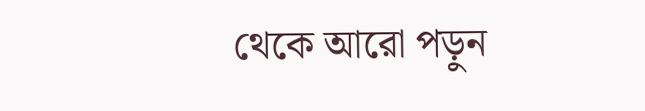থেকে আরো পড়ুন